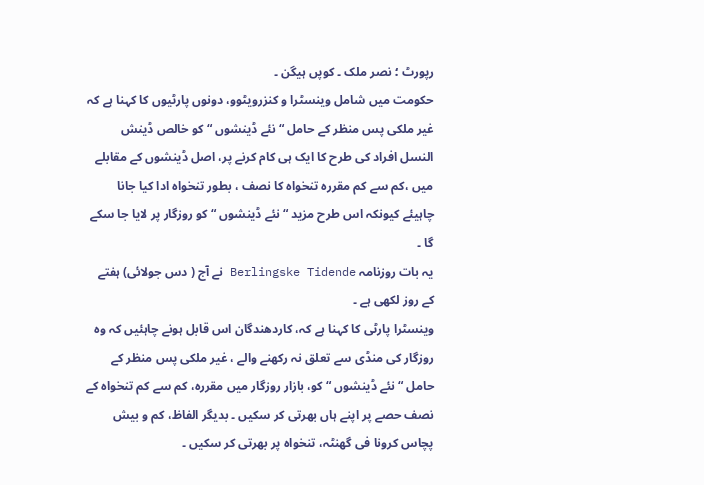رپورٹ ؛ نصر ملک ۔ کوپں ہیگن ۔
حکومت میں شامل وینسٹرا و کنزرویٹوو، دونوں پارٹیوں کا کہنا ہے کہ غیر ملکی پس منظر کے حامل “ نئے ڈینشوں “ کو خالص ڈینش النسل افراد کی طرح کا ایک ہی کام کرنے پر، اصل ڈینشوں کے مقابلے میں ،کم سے کم مقررہ تنخواہ کا نصف ، بطور تنخواہ ادا کیا جانا چاہیئے کیونکہ اس طرح مزید “ نئے ڈینشوں “ کو روزگار پر لایا جا سکے گا ۔
یہ بات روزنامہ Berlingske Tidende نے آج ( دس جولائی) ہفتے کے روز لکھی ہے ۔
وینسٹرا پارٹی کا کہنا ہے کہ، کاردھندگان اس قابل ہونے چاہئیں کہ وہ روزگار کی منڈی سے تعلق نہ رکھنے والے ، غیر ملکی پس منظر کے حامل “ نئے ڈینشوں “ کو، بازار روزگار میں مقررہ، کم سے کم تنخواہ کے نصف حصے پر اپنے ہاں بھرتی کر سکیں ۔ بدیگر الفاظ، کم و بیش پچاس کرونا فی گھنٹہ، تنخواہ پر بھرتی کر سکیں ۔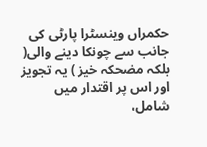حکمراں وینسٹرا پارٹی کی جانب سے چونکا دینے والی( بلکہ مضحکہ خیز ) یہ تجویز اور اس پر اقتدار میں شامل،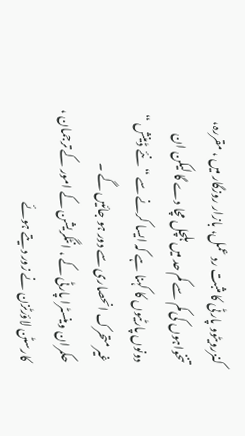کنزرویٹوو پارٹی کا مثبت رد عمل، بازار روزگار میں ، مقررہ، تنخواہوں کی کم سے کم حد میں ہلچل مچا دے گا لیکن ان دونوں پارٹیوں کا کہنا ہے کہ ایسا کرنے سے “ نئے ڈینش “ غیر متحرک انحصاری سے دور ہو جائیں گے ۔
حکمران وینسٹرا پارٹی کے ، انٹگریشن کے امور کے ترجمان ، کارسٹن لاؤرٹزن نے زور دیتے ہوئے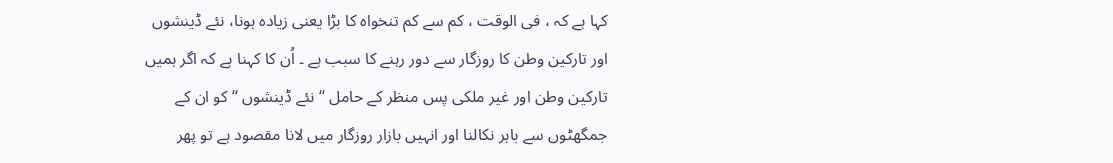کہا ہے کہ ، فی الوقت ، کم سے کم تنخواہ کا بڑا یعنی زیادہ ہونا، نئے ڈینشوں اور تارکین وطن کا روزگار سے دور رہنے کا سبب ہے ۔ اُن کا کہنا ہے کہ اگر ہمیں تارکین وطن اور غیر ملکی پس منظر کے حامل “ نئے ڈینشوں “ کو ان کے جمگھٹوں سے باہر نکالنا اور انہیں بازار روزگار میں لانا مقصود ہے تو پھر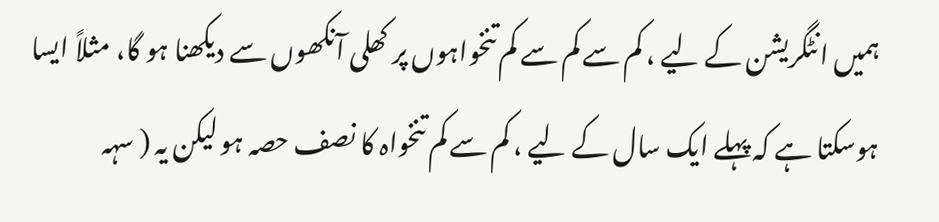ہمیں انٹگریشن کے لیے ، کم سے کم سے کم تنخواہوں پر کھلی آنکھوں سے دیکھنا ہو گا، مثلاً ایسا ہوسکتا ہے کہ پہلے ایک سال کے لیے ، کم سے کم تنخواہ کا نصف حصہ ہو لیکن یہ ( سہہ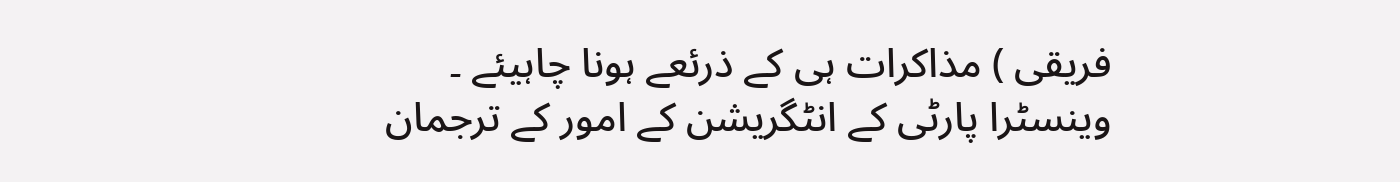فریقی ) مذاکرات ہی کے ذرئعے ہونا چاہیئے ۔
وینسٹرا پارٹی کے انٹگریشن کے امور کے ترجمان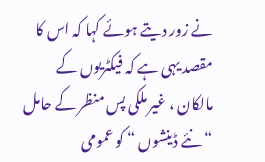نے زور دیتے ہوئے کہا کہ اس کا مقصد یہی ہے کہ فیکٹریوں کے مالکان ، غیر ملکی پس منظر کے حامل “ نئے ڈینشوں “ کو عمومی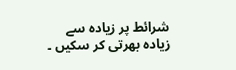شرائط پر زیادہ سے زیادہ بھرتی کر سکیں ۔